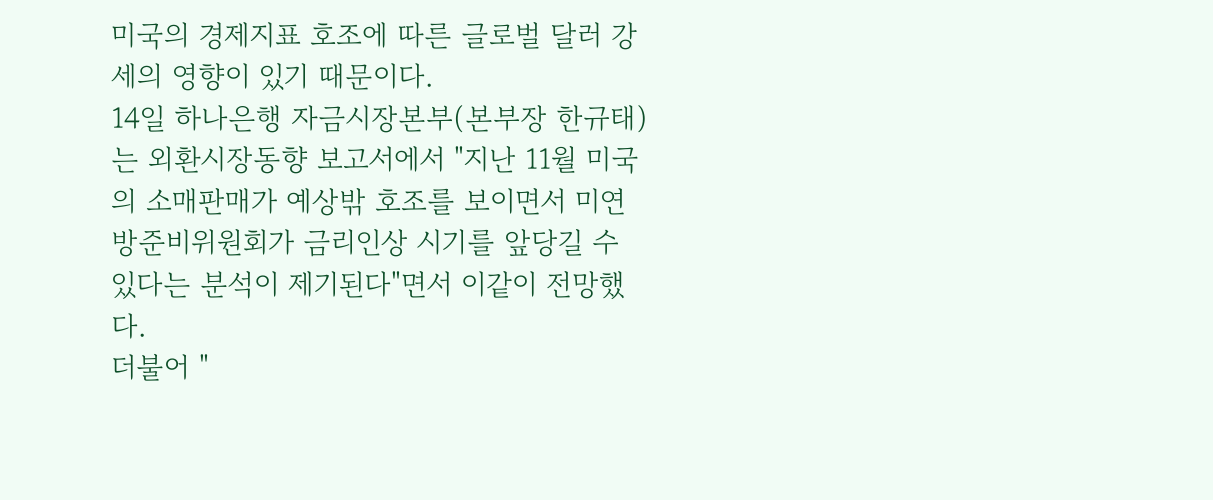미국의 경제지표 호조에 따른 글로벌 달러 강세의 영향이 있기 때문이다.
14일 하나은행 자금시장본부(본부장 한규태)는 외환시장동향 보고서에서 "지난 11월 미국의 소매판매가 예상밖 호조를 보이면서 미연방준비위원회가 금리인상 시기를 앞당길 수 있다는 분석이 제기된다"면서 이같이 전망했다.
더불어 "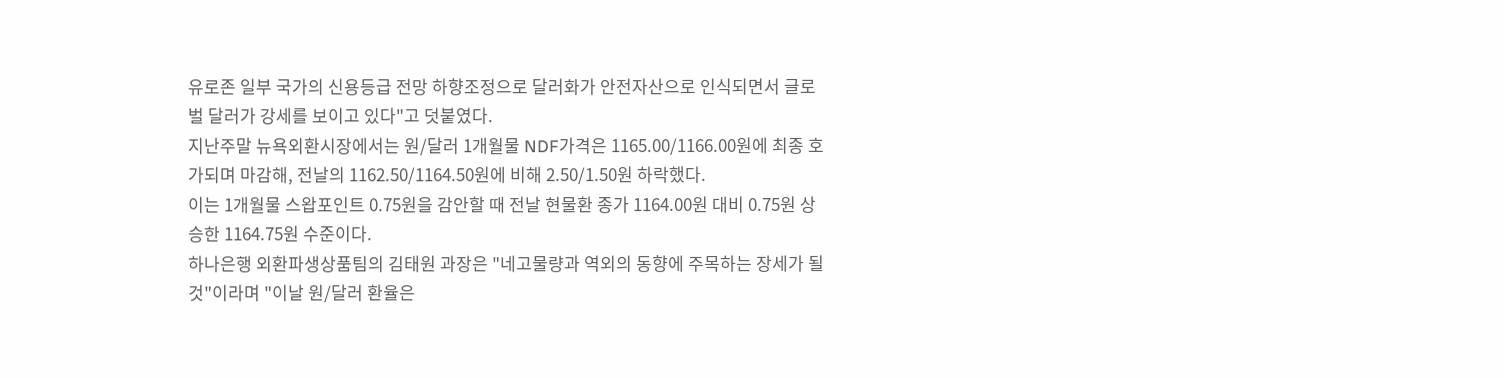유로존 일부 국가의 신용등급 전망 하향조정으로 달러화가 안전자산으로 인식되면서 글로벌 달러가 강세를 보이고 있다"고 덧붙였다.
지난주말 뉴욕외환시장에서는 원/달러 1개월물 NDF가격은 1165.00/1166.00원에 최종 호가되며 마감해, 전날의 1162.50/1164.50원에 비해 2.50/1.50원 하락했다.
이는 1개월물 스왑포인트 0.75원을 감안할 때 전날 현물환 종가 1164.00원 대비 0.75원 상승한 1164.75원 수준이다.
하나은행 외환파생상품팀의 김태원 과장은 "네고물량과 역외의 동향에 주목하는 장세가 될 것"이라며 "이날 원/달러 환율은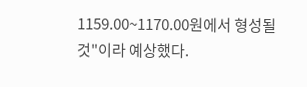1159.00~1170.00원에서 형성될 것"이라 예상했다.